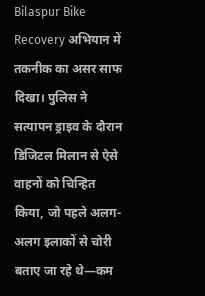Bilaspur Bike Recovery अभियान में तकनीक का असर साफ दिखा। पुलिस ने सत्यापन ड्राइव के दौरान डिजिटल मिलान से ऐसे वाहनों को चिन्हित किया, जो पहले अलग-अलग इलाकों से चोरी बताए जा रहे थे—कम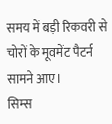समय में बड़ी रिकवरी से चोरों के मूवमेंट पैटर्न सामने आए।
सिम्स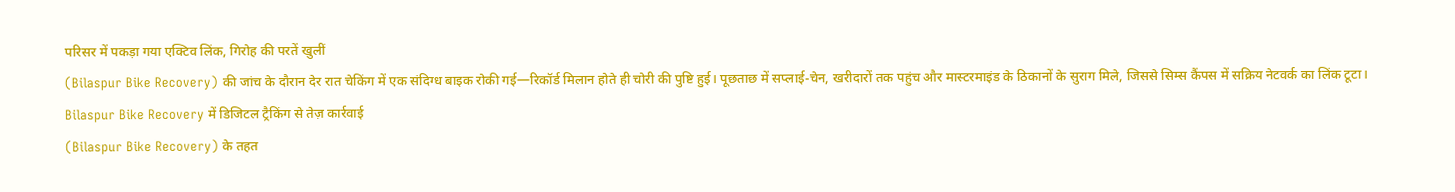परिसर में पकड़ा गया एक्टिव लिंक, गिरोह की परतें खुलीं
(Bilaspur Bike Recovery) की जांच के दौरान देर रात चेकिंग में एक संदिग्ध बाइक रोकी गई—रिकॉर्ड मिलान होते ही चोरी की पुष्टि हुई। पूछताछ में सप्लाई-चेन, खरीदारों तक पहुंच और मास्टरमाइंड के ठिकानों के सुराग मिले, जिससे सिम्स कैंपस में सक्रिय नेटवर्क का लिंक टूटा।
Bilaspur Bike Recovery में डिजिटल ट्रैकिंग से तेज़ कार्रवाई
(Bilaspur Bike Recovery) के तहत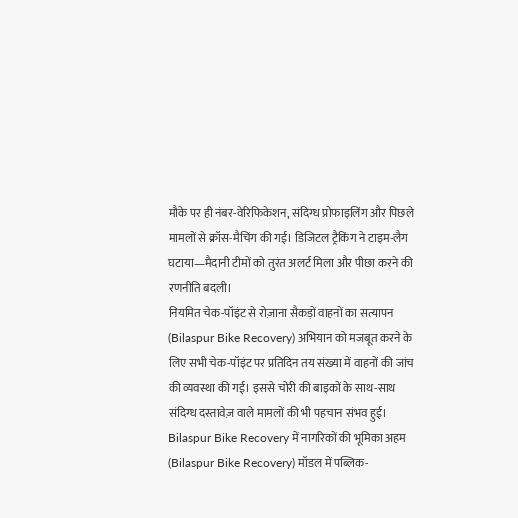मौके पर ही नंबर-वेरिफिकेशन, संदिग्ध प्रोफाइलिंग और पिछले मामलों से क्रॉस-मैचिंग की गई। डिजिटल ट्रैकिंग ने टाइम-लैग घटाया—मैदानी टीमों को तुरंत अलर्ट मिला और पीछा करने की रणनीति बदली।
नियमित चेक-पॉइंट से रोज़ाना सैकड़ों वाहनों का सत्यापन
(Bilaspur Bike Recovery) अभियान को मजबूत करने के लिए सभी चेक-पॉइंट पर प्रतिदिन तय संख्या में वाहनों की जांच की व्यवस्था की गई। इससे चोरी की बाइकों के साथ-साथ संदिग्ध दस्तावेज़ वाले मामलों की भी पहचान संभव हुई।
Bilaspur Bike Recovery में नागरिकों की भूमिका अहम
(Bilaspur Bike Recovery) मॉडल में पब्लिक-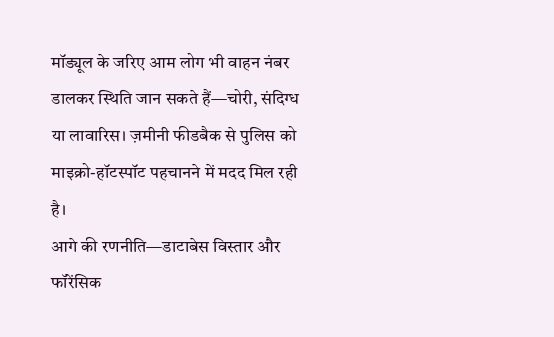मॉड्यूल के जरिए आम लोग भी वाहन नंबर डालकर स्थिति जान सकते हैं—चोरी, संदिग्ध या लावारिस। ज़मीनी फीडबैक से पुलिस को माइक्रो-हॉटस्पॉट पहचानने में मदद मिल रही है।
आगे की रणनीति—डाटाबेस विस्तार और फॉरेंसिक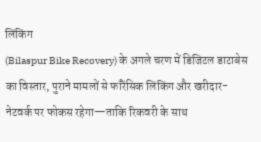लिंकिंग
(Bilaspur Bike Recovery) के अगले चरण में डिजिटल डाटाबेस का विस्तार, पुराने मामलों से फॉरेंसिक लिंकिंग और खरीदार-नेटवर्क पर फोकस रहेगा—ताकि रिकवरी के साथ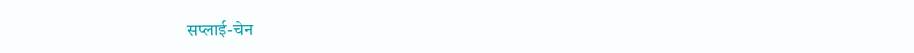सप्लाई-चेन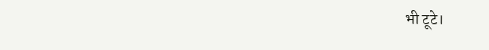भी टूटे।